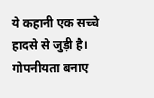ये कहानी एक सच्चे हादसे से जुड़ी है। गोपनीयता बनाए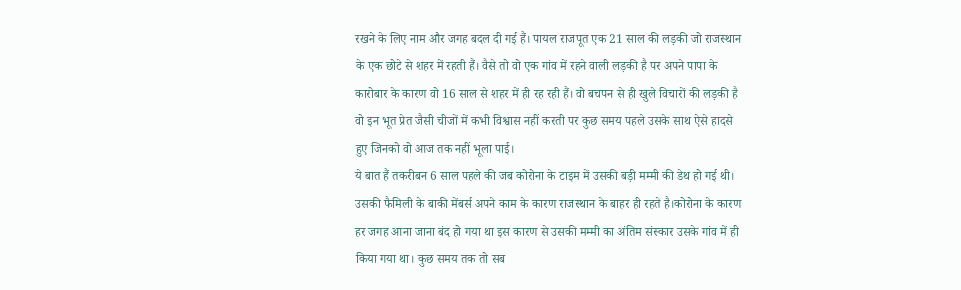रखने के लिए नाम और जगह बदल दी गई हैं। पायल राजपूत एक 21 साल की लड़की जो राजस्थान के एक छोटे से शहर में रहती हैं। वैसे तो वो एक गांव में रहने वाली लड़की है पर अपने पापा के कारोबार के कारण वो 16 साल से शहर में ही रह रही हैं। वो बचपन से ही खुले विचारों की लड़की है वो इन भूत प्रेत जैसी चीजों में कभी विश्वास नहीं करती पर कुछ समय पहले उसके साथ ऐसे हादसे हुए जिनको वो आज तक नहीं भूला पाई।
ये बात हैं तकरीबन 6 साल पहले की जब कोरोना के टाइम में उसकी बड़ी मम्मी की डेथ हो गई थी। उसकी फैमिली के बाकी मेंबर्स अपने काम के कारण राजस्थान के बाहर ही रहते है।कोरोना के कारण हर जगह आना जाना बंद हो गया था इस कारण से उसकी मम्मी का अंतिम संस्कार उसके गांव में ही किया गया था। कुछ समय तक तो सब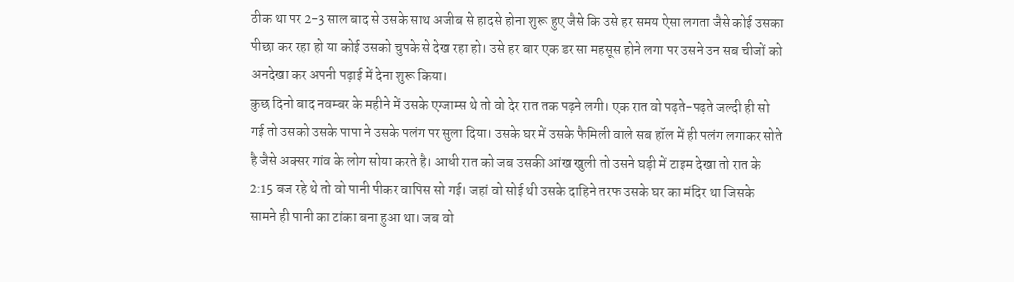ठीक था पर 2-3 साल बाद से उसके साथ अजीब से हादसे होना शुरू हुए जैसे कि उसे हर समय ऐसा लगता जैसे कोई उसका पीछा कर रहा हो या कोई उसको चुपके से देख रहा हो। उसे हर बार एक डर सा महसूस होने लगा पर उसने उन सब चीजों को अनदेखा कर अपनी पढ़ाई में देना शुरू किया।
कुछ दिनो बाद नवम्बर के महीने में उसके एग्जाम्स थे तो वो देर रात तक पढ़ने लगी। एक रात वो पढ़ते-पढ़ते जल्दी ही सो गई तो उसको उसके पापा ने उसके पलंग पर सुला दिया। उसके घर में उसके फैमिली वाले सब हॉल में ही पलंग लगाकर सोते है जैसे अक्सर गांव के लोग सोया करते है। आधी रात को जब उसकी आंख खुली तो उसने घड़ी में टाइम देखा तो रात के 2:15 बज रहे थे तो वो पानी पीकर वापिस सो गई। जहां वो सोई थी उसके दाहिने तरफ उसके घर का मंदिर था जिसके सामने ही पानी का टांका बना हुआ था। जब वो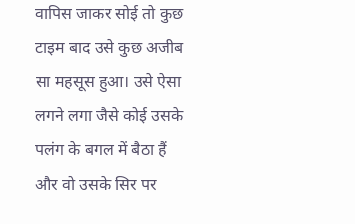वापिस जाकर सोई तो कुछ टाइम बाद उसे कुछ अजीब सा महसूस हुआ। उसे ऐसा लगने लगा जैसे कोई उसके पलंग के बगल में बैठा हैं और वो उसके सिर पर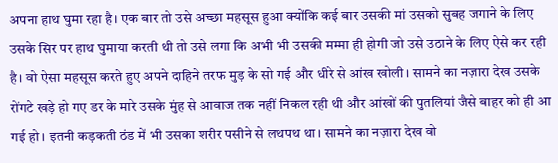अपना हाथ घुमा रहा है। एक बार तो उसे अच्छा महसूस हुआ क्योंकि कई बार उसकी मां उसको सुबह जगाने के लिए उसके सिर पर हाथ घुमाया करती थी तो उसे लगा कि अभी भी उसकी मम्मा ही होगी जो उसे उठाने के लिए ऐसे कर रही है। वो ऐसा महसूस करते हुए अपने दाहिने तरफ मुड़ के सो गई और धीरे से आंख खोली। सामने का नज़ारा देख उसके रोंगटे खड़े हो गए डर के मारे उसके मुंह से आवाज तक नहीं निकल रही थी और आंखों की पुतलियां जैसे बाहर को ही आ गई हो। इतनी कड़कती ठंड में भी उसका शरीर पसीने से लथपथ था। सामने का नज़ारा देख वो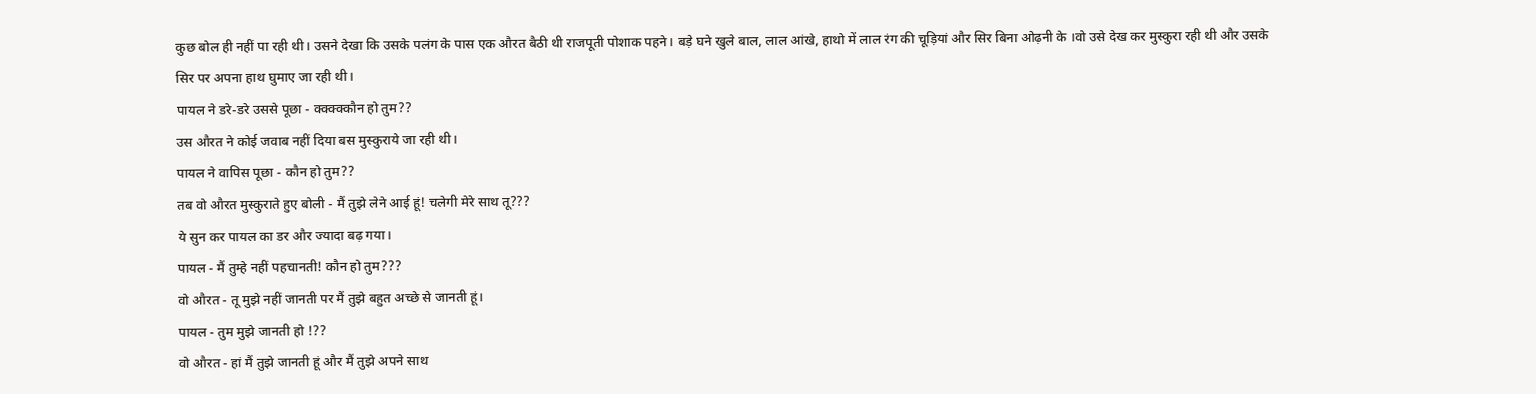कुछ बोल ही नहीं पा रही थी। उसने देखा कि उसके पलंग के पास एक औरत बैठी थी राजपूती पोशाक पहने। बड़े घने खुले बाल, लाल आंखे, हाथो में लाल रंग की चूड़ियां और सिर बिना ओढ़नी के ।वो उसे देख कर मुस्कुरा रही थी और उसके सिर पर अपना हाथ घुमाए जा रही थी।
पायल ने डरे-डरे उससे पूछा - क्क्क्क्कौन हो तुम??
उस औरत ने कोई जवाब नहीं दिया बस मुस्कुराये जा रही थी।
पायल ने वापिस पूछा - कौन हो तुम??
तब वो औरत मुस्कुराते हुए बोली - मैं तुझे लेने आई हूं! चलेगी मेरे साथ तू???
ये सुन कर पायल का डर और ज्यादा बढ़ गया।
पायल - मैं तुम्हे नहीं पहचानती! कौन हो तुम???
वो औरत - तू मुझे नहीं जानती पर मैं तुझे बहुत अच्छे से जानती हूं।
पायल - तुम मुझे जानती हो !??
वो औरत - हां मैं तुझे जानती हूं और मैं तुझे अपने साथ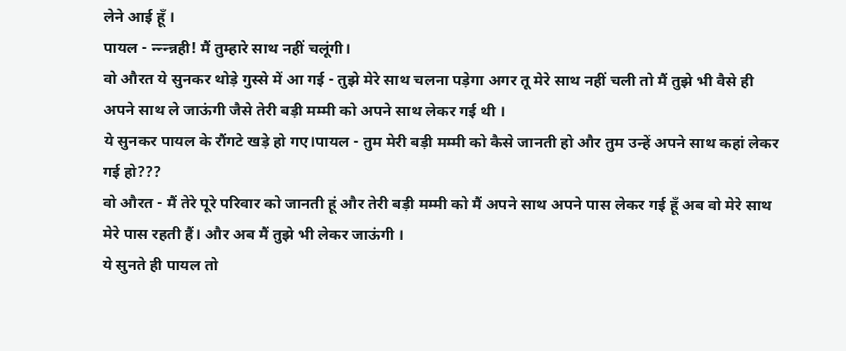लेने आई हूँ ।
पायल - न्न्न्न्नही! मैं तुम्हारे साथ नहीं चलूंगी।
वो औरत ये सुनकर थोड़े गुस्से में आ गई - तुझे मेरे साथ चलना पड़ेगा अगर तू मेरे साथ नहीं चली तो मैं तुझे भी वैसे ही अपने साथ ले जाऊंगी जैसे तेरी बड़ी मम्मी को अपने साथ लेकर गई थी ।
ये सुनकर पायल के रौंगटे खड़े हो गए।पायल - तुम मेरी बड़ी मम्मी को कैसे जानती हो और तुम उन्हें अपने साथ कहां लेकर गई हो???
वो औरत - मैं तेरे पूरे परिवार को जानती हूं और तेरी बड़ी मम्मी को मैं अपने साथ अपने पास लेकर गई हूँ अब वो मेरे साथ मेरे पास रहती हैं। और अब मैं तुझे भी लेकर जाऊंगी ।
ये सुनते ही पायल तो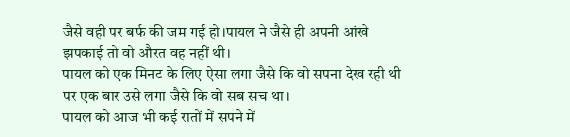जैसे वही पर बर्फ की जम गई हो।पायल ने जैसे ही अपनी आंखे झपकाई तो वो औरत वह नहीं थी।
पायल को एक मिनट के लिए ऐसा लगा जैसे कि वो सपना देख रही थी पर एक बार उसे लगा जैसे कि वो सब सच था।
पायल को आज भी कई रातों में सपने में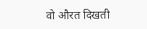वो औरत दिखती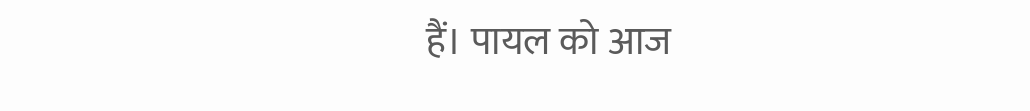हैं। पायल को आज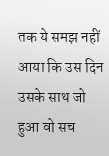तक ये समझ नहीं आया कि उस दिन उसके साथ जो हुआ वो सच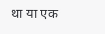था या एक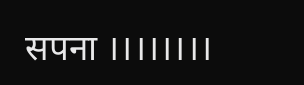सपना ।।।।।।।।